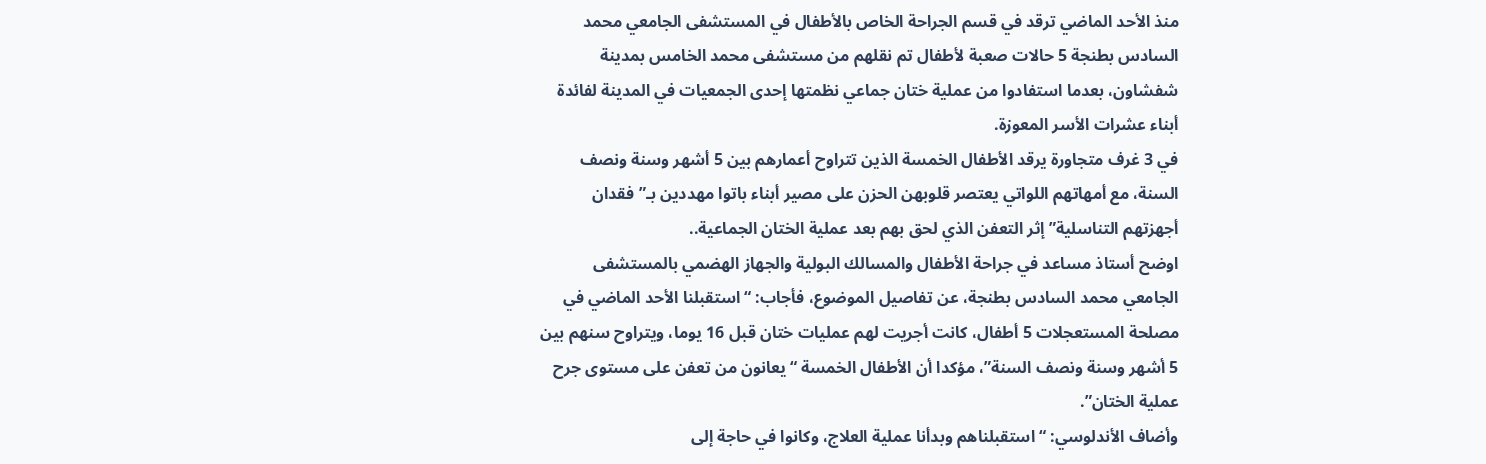منذ الأحد الماضي ترقد في قسم الجراحة الخاص بالأطفال في المستشفى الجامعي محمد السادس بطنجة 5 حالات صعبة لأطفال تم نقلهم من مستشفى محمد الخامس بمدينة شفشاون، بعدما استفادوا من عملية ختان جماعي نظمتها إحدى الجمعيات في المدينة لفائدة أبناء عشرات الأسر المعوزة.
في 3 غرف متجاورة يرقد الأطفال الخمسة الذين تتراوح أعمارهم بين 5 أشهر وسنة ونصف السنة، مع أمهاتهم اللواتي يعتصر قلوبهن الحزن على مصير أبناء باتوا مهددين بـ”فقدان أجهزتهم التناسلية” إثر التعفن الذي لحق بهم بعد عملية الختان الجماعية..
اوضح أستاذ مساعد في جراحة الأطفال والمسالك البولية والجهاز الهضمي بالمستشفى الجامعي محمد السادس بطنجة، عن تفاصيل الموضوع، فأجاب: “استقبلنا الأحد الماضي في مصلحة المستعجلات 5 أطفال، كانت أجريت لهم عمليات ختان قبل 16 يوما، ويتراوح سنهم بين 5 أشهر وسنة ونصف السنة”، مؤكدا أن الأطفال الخمسة “يعانون من تعفن على مستوى جرح عملية الختان”.
وأضاف الأندلوسي: “استقبلناهم وبدأنا عملية العلاج، وكانوا في حاجة إلى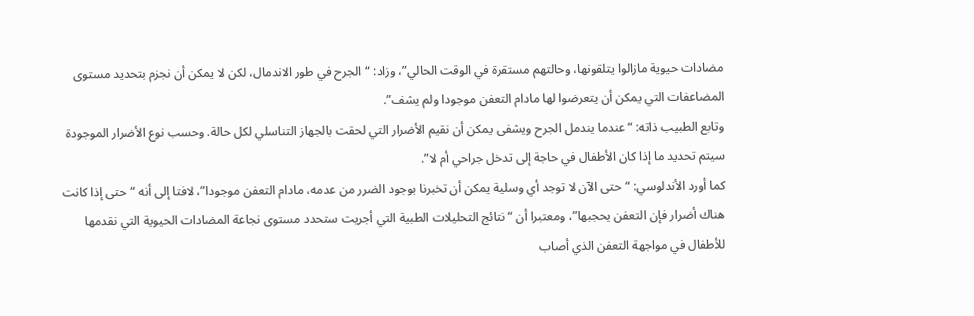مضادات حيوية مازالوا يتلقونها، وحالتهم مستقرة في الوقت الحالي”، وزاد: “الجرح في طور الاندمال، لكن لا يمكن أن نجزم بتحديد مستوى المضاعفات التي يمكن أن يتعرضوا لها مادام التعفن موجودا ولم يشف”.
وتابع الطبيب ذاته: “عندما يندمل الجرح ويشفى يمكن أن نقيم الأضرار التي لحقت بالجهاز التناسلي لكل حالة. وحسب نوع الأضرار الموجودة سيتم تحديد ما إذا كان الأطفال في حاجة إلى تدخل جراحي أم لا”.
كما أورد الأندلوسي: “حتى الآن لا توجد أي وسلية يمكن أن تخبرنا بوجود الضرر من عدمه، مادام التعفن موجودا”، لافتا إلى أنه “حتى إذا كانت هناك أضرار فإن التعفن يحجبها”، ومعتبرا أن “نتائج التحليلات الطبية التي أجريت ستحدد مستوى نجاعة المضادات الحيوية التي نقدمها للأطفال في مواجهة التعفن الذي أصاب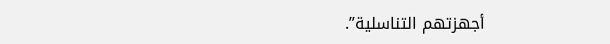أجهزتهم التناسلية”.